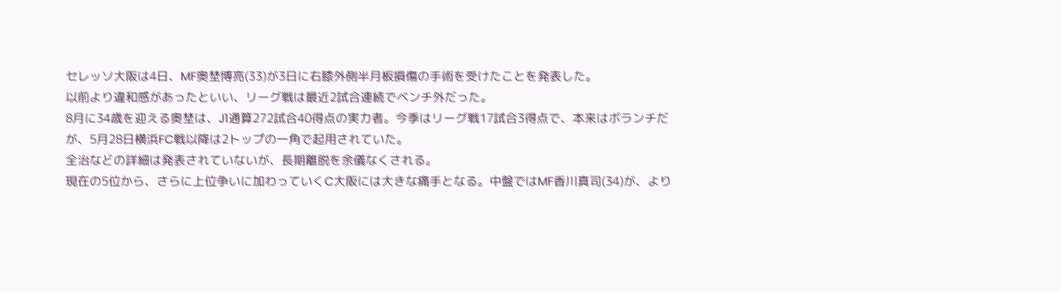セレッソ大阪は4日、MF奥埜博亮(33)が3日に右膝外側半月板損傷の手術を受けたことを発表した。
以前より違和感があったといい、リーグ戦は最近2試合連続でベンチ外だった。
8月に34歳を迎える奥埜は、J1通算272試合40得点の実力者。今季はリーグ戦17試合3得点で、本来はボランチだが、5月28日横浜FC戦以降は2トップの一角で起用されていた。
全治などの詳細は発表されていないが、長期離脱を余儀なくされる。
現在の5位から、さらに上位争いに加わっていくC大阪には大きな痛手となる。中盤ではMF香川真司(34)が、より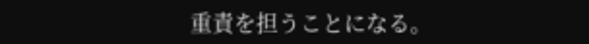重責を担うことになる。